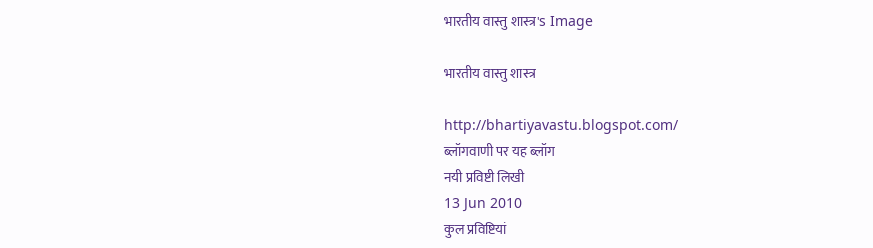भारतीय वास्तु शास्त्र's Image

भारतीय वास्तु शास्त्र

http://bhartiyavastu.blogspot.com/
ब्लॉगवाणी पर यह ब्लॉग
नयी प्रविष्टी लिखी
13 Jun 2010
कुल प्रविष्टियां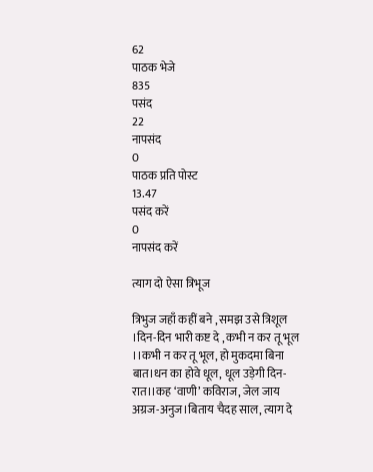62
पाठक भेजे
835
पसंद
22
नापसंद
0
पाठक प्रति पोस्ट
13.47
पसंद करें
0
नापसंद करें

त्याग दो ऐसा त्रिभूज

त्रिभुज जहाँ कहीं बने , समझ उसे त्रिशूल ।दिन-दिन भारी कष्ट दे , कभी न कर तू भूल ।।कभी न कर तू भूल, हो मुकदमा बिना बात।धन का होवे धूल, धूल उड़ेगी दिन-रात।।कह ‘वाणी’ कविराज, जेल जाय अग्रज-अनुज।बिताय चैदह साल, त्याग दे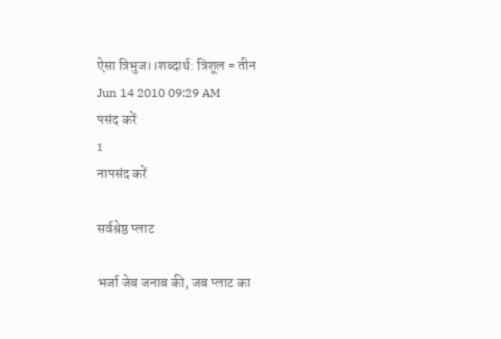ऐसा त्रिभुज।।शब्दार्थ: त्रिशूल = तीन
Jun 14 2010 09:29 AM
पसंद करें
1
नापसंद करें

सर्वश्रेष्ठ प्लाट

भर्जा जेब जनाब की, जब प्लाट का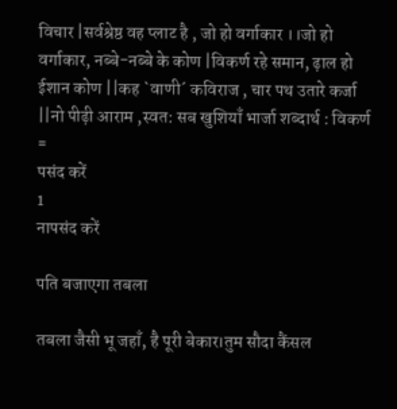विचार |सर्वश्रेष्ठ वह प्लाट है , जो हो वर्गाकार ।।जो हो वर्गाकार, नब्बे-नब्बे के कोण |विकर्ण रहे समान, ढ़ाल हो ईशान कोण ||कह `वाणी´ कविराज , चार पथ उतारे कर्जा ||नो पीढ़ी आराम ,स्वत: सब खुशियाँ भार्जा शब्दार्थ : विकर्ण =
पसंद करें
1
नापसंद करें

पति बजाएगा तबला

तबला जैसी भू जहाँ, है पूरी बेकार।तुम सौदा कैंसल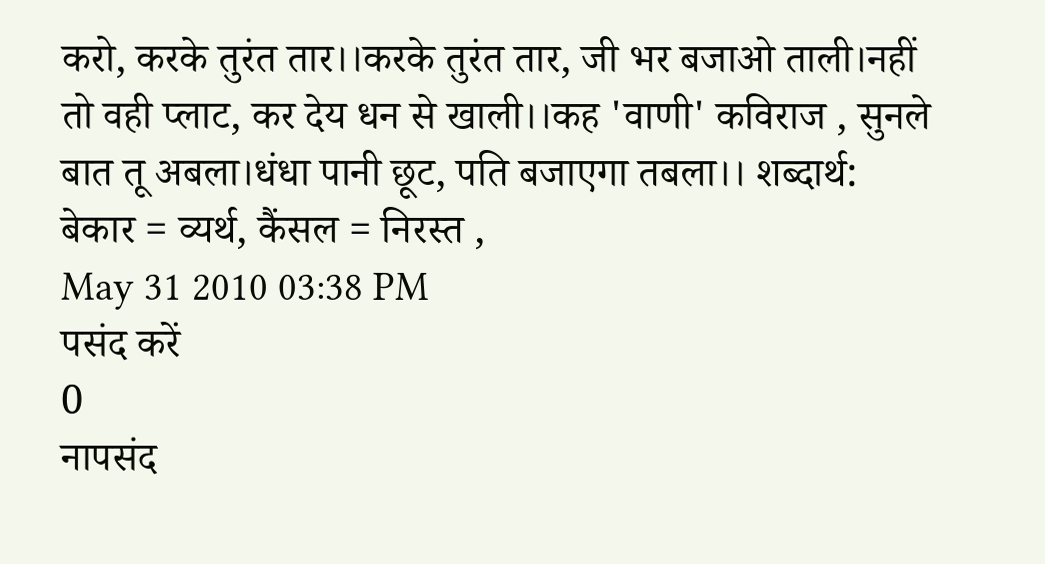करो, करके तुरंत तार।।करके तुरंत तार, जी भर बजाओ ताली।नहीं तो वही प्लाट, कर देय धन से खाली।।कह 'वाणी' कविराज , सुनले बात तू अबला।धंधा पानी छूट, पति बजाएगा तबला।। शब्दार्थ: बेकार = व्यर्थ, कैंसल = निरस्त ,
May 31 2010 03:38 PM
पसंद करें
0
नापसंद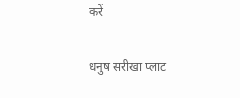करें

धनुष सरीखा प्लाट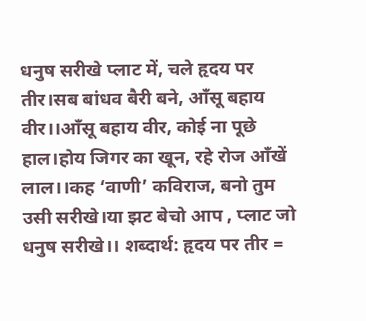धनुष सरीखे प्लाट में, चले हृदय पर तीर।सब बांधव बैरी बने, आँसू बहाय वीर।।आँसू बहाय वीर, कोई ना पूछे हाल।होय जिगर का खून, रहे रोज आँखें लाल।।कह ‘वाणी’ कविराज, बनो तुम उसी सरीखे।या झट बेचो आप , प्लाट जो धनुष सरीखे।। शब्दार्थ: हृदय पर तीर =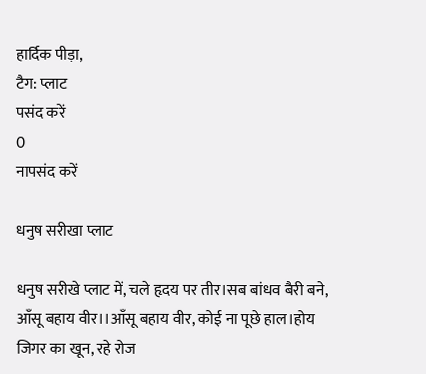हार्दिक पीड़ा,
टैग: प्लाट
पसंद करें
0
नापसंद करें

धनुष सरीखा प्लाट

धनुष सरीखे प्लाट में, चले हृदय पर तीर।सब बांधव बैरी बने, आँसू बहाय वीर।।आँसू बहाय वीर, कोई ना पूछे हाल।होय जिगर का खून, रहे रोज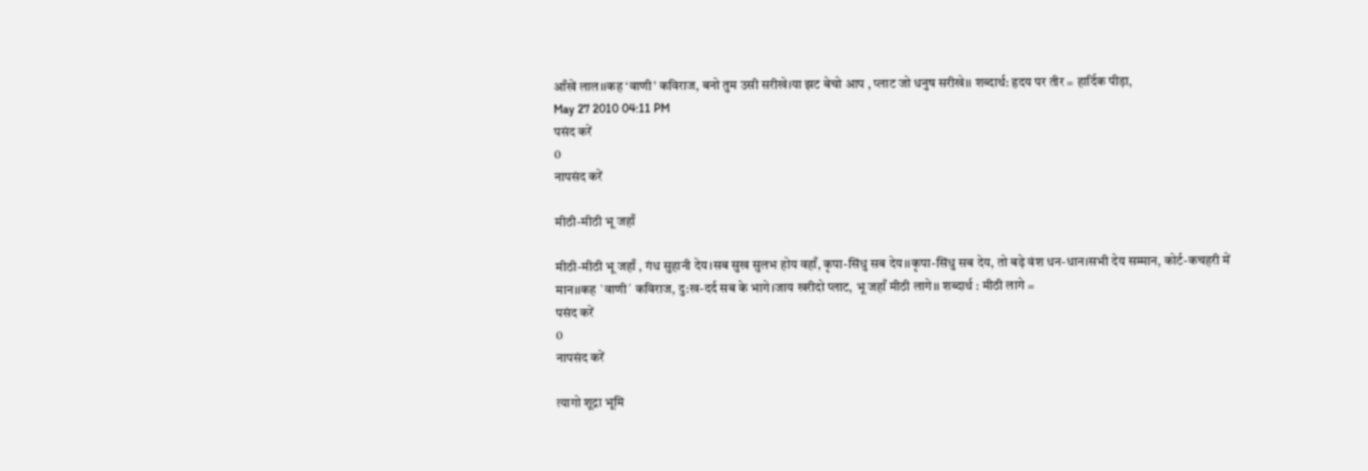आँखें लाल।।कह ‘वाणी’ कविराज, बनो तुम उसी सरीखे।या झट बेचो आप , प्लाट जो धनुष सरीखे।। शब्दार्थ: हृदय पर तीर = हार्दिक पीड़ा,
May 27 2010 04:11 PM
पसंद करें
0
नापसंद करें

मीठी-मीठी भू जहाँ

मीठी-मीठी भू जहाँ , गंध सुहानी देय।सब सुख सुलभ होय वहाँ, कृपा-सिंधु सब देय।।कृपा-सिंधु सब देय, तो बढ़े वंश धन-धान।सभी देय सम्मान, कोर्ट-कचहरी में मान।।कह `वाणी´ कविराज, दु:ख-दर्द सब के भागे।जाय खरीदो प्लाट, भू जहाँ मीठी लागे।। शब्दार्थ : मीठी लागे =
पसंद करें
0
नापसंद करें

त्यागो शूद्रा भूमि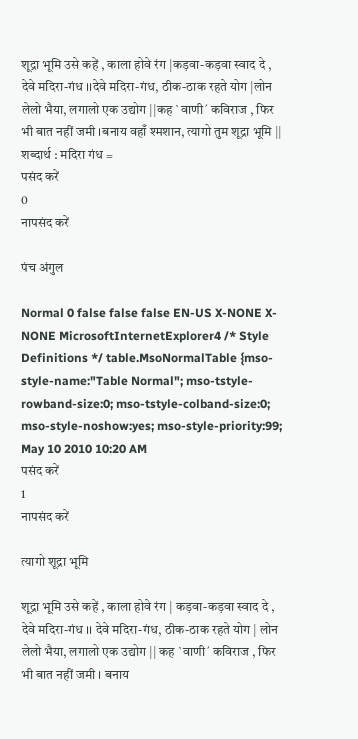शूद्रा भूमि उसे कहें , काला होवे रंग |कड़वा-कड़वा स्वाद दे , देवे मदिरा-गंध ।।देवे मदिरा-गंध, ठीक-ठाक रहते योग |लोन लेलो भैया, लगालो एक उद्योग ||कह `वाणी´ कविराज , फिर भी बात नहीं जमी ।बनाय वहाँ श्मशान, त्यागो तुम शूद्रा भूमि || शब्दार्थ : मदिरा गंध =
पसंद करें
0
नापसंद करें

पंच अंगुल

Normal 0 false false false EN-US X-NONE X-NONE MicrosoftInternetExplorer4 /* Style Definitions */ table.MsoNormalTable {mso-style-name:"Table Normal"; mso-tstyle-rowband-size:0; mso-tstyle-colband-size:0; mso-style-noshow:yes; mso-style-priority:99;
May 10 2010 10:20 AM
पसंद करें
1
नापसंद करें

त्यागो शूद्रा भूमि

शूद्रा भूमि उसे कहें , काला होवे रंग | कड़वा-कड़वा स्वाद दे , देवे मदिरा-गंध ।। देवे मदिरा-गंध, ठीक-ठाक रहते योग | लोन लेलो भैया, लगालो एक उद्योग || कह `वाणी´ कविराज , फिर भी बात नहीं जमी । बनाय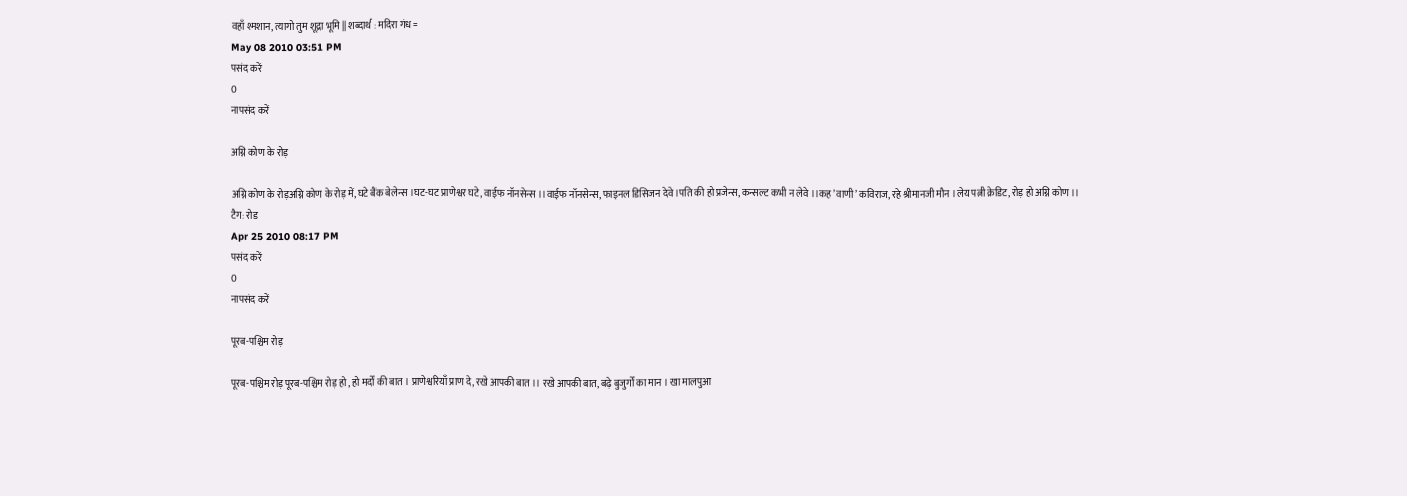वहाँ श्मशान, त्यागो तुम शूद्रा भूमि || शब्दार्थ : मदिरा गंध =
May 08 2010 03:51 PM
पसंद करें
0
नापसंद करें

अग्नि कोण के रोड़

अग्नि कोण के रोड़अग्नि कोण के रोड़ में, घटे बैंक बेलेन्स ।घट-घट प्राणेश्वर घटे, वाईफ नॉनसेन्स ।।वाईफ नॉनसेन्स, फाइनल डिसिजन देवे ।पति की हो प्रजेन्स, कन्सल्ट कभी न लेवे ।।कह ’वाणी’ कविराज, रहे श्रीमानजी मौन ।लेय पत्नी क्रेडिट, रोड़ हो अग्नि कोण ।।
टैग: रोड
Apr 25 2010 08:17 PM
पसंद करें
0
नापसंद करें

पूरब-पश्चिम रोड़

पूरब-पश्चिम रोड़ पूरब-पश्चिम रोड़ हो , हो मर्दों की बात । प्राणेश्वरियाँ प्राण दे, रखे आपकी बात ।। रखे आपकी बात, बढ़े बुजुर्गों का मान । खा मालपुआ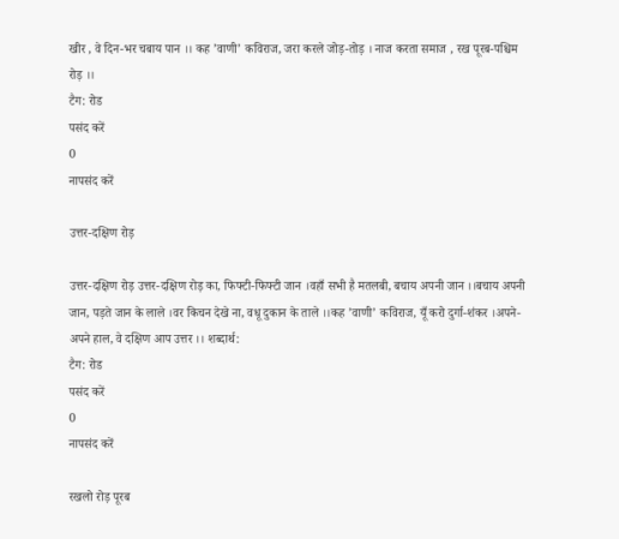खीर , वे दिन-भर चबाय पान ।। कह ’वाणी’ कविराज, जरा करले जोड़-तोड़ । नाज करता समाज , रख पूरब-पश्चिम रोड़ ।।
टैग: रोड
पसंद करें
0
नापसंद करें

उत्तर-दक्षिण रोड़

उत्तर-दक्षिण रोड़ उत्तर-दक्षिण रोड़ का, फिफ्टी-फिफ्टी जान ।वहाँ सभी है मतलबी, बचाय अपनी जान ।।बचाय अपनी जान, पड़ते जान के लाले ।वर किचन देखे ना, वधू दुकान के ताले ।।कह ’वाणी’ कविराज, यूँ करो दुर्गा-शंकर ।अपने-अपने हाल, वे दक्षिण आप उत्तर ।। शब्दार्थ:
टैग: रोड
पसंद करें
0
नापसंद करें

रखलो रोड़ पूरब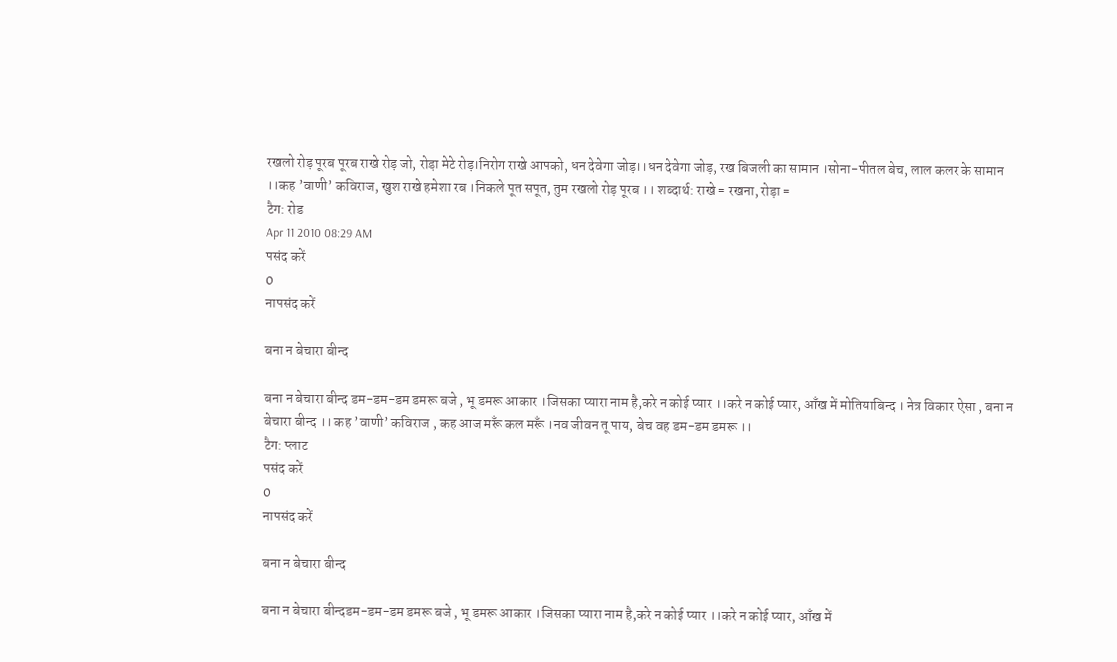रखलो रोड़ पूरब पूरब राखे रोड़ जो, रोड़ा मेटे रोड़।निरोग राखे आपको, धन देवेगा जोड़।।धन देवेगा जोड़, रख बिजली का सामान ।सोना-पीतल बेच, लाल कलर के सामान ।।कह ’वाणी’ कविराज, खुश राखे हमेशा रब ।निकले पूत सपूत, तुम रखलो रोड़ पूरब ।। शब्दार्थ: राखे = रखना, रोड़ा =
टैग: रोड
Apr 11 2010 08:29 AM
पसंद करें
0
नापसंद करें

बना न बेचारा बीन्द

बना न बेचारा बीन्द डम-डम-डम डमरू बजे , भू डमरू आकार ।जिसका प्यारा नाम है,करे न कोई प्यार ।।करे न कोई प्यार, आँख में मोतियाबिन्द । नेत्र विकार ऐसा , बना न बेचारा बीन्द ।। कह ’वाणी’ कविराज , कह आज मरूँ कल मरूँ ।नव जीवन तू पाय, बेच वह डम-डम डमरू ।।
टैग: प्लाट
पसंद करें
0
नापसंद करें

बना न बेचारा बीन्द

बना न बेचारा बीन्दडम-डम-डम डमरू बजे , भू डमरू आकार ।जिसका प्यारा नाम है,करे न कोई प्यार ।।करे न कोई प्यार, आँख में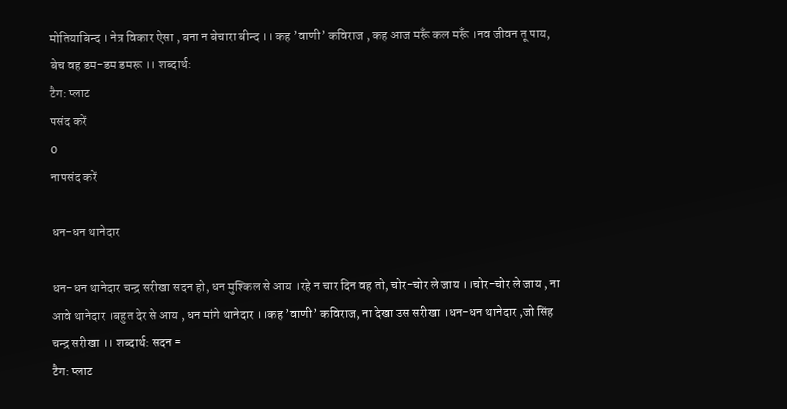मोतियाबिन्द । नेत्र विकार ऐसा , बना न बेचारा बीन्द ।। कह ’वाणी’ कविराज , कह आज मरूँ कल मरूँ ।नव जीवन तू पाय, बेच वह डम-डम डमरू ।। शब्दार्थ:
टैग: प्लाट
पसंद करें
0
नापसंद करें

धन-धन थानेदार

धन-धन थानेदार चन्द्र सरीखा सदन हो, धन मुश्किल से आय ।रहे न चार दिन वह तो, चोर-चोर ले जाय ।।चोर-चोर ले जाय , ना आवे थानेदार ।बहुत देर से आय , धन मांगे थानेदार ।।कह ’वाणी’ कविराज, ना देखा उस सरीखा ।धन-धन थानेदार ,जो सिंह चन्द्र सरीखा ।। शब्दार्थ: सदन =
टैग: प्लाट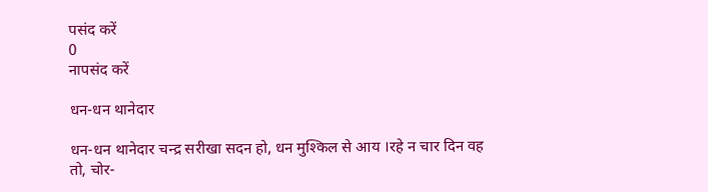पसंद करें
0
नापसंद करें

धन-धन थानेदार

धन-धन थानेदार चन्द्र सरीखा सदन हो, धन मुश्किल से आय ।रहे न चार दिन वह तो, चोर-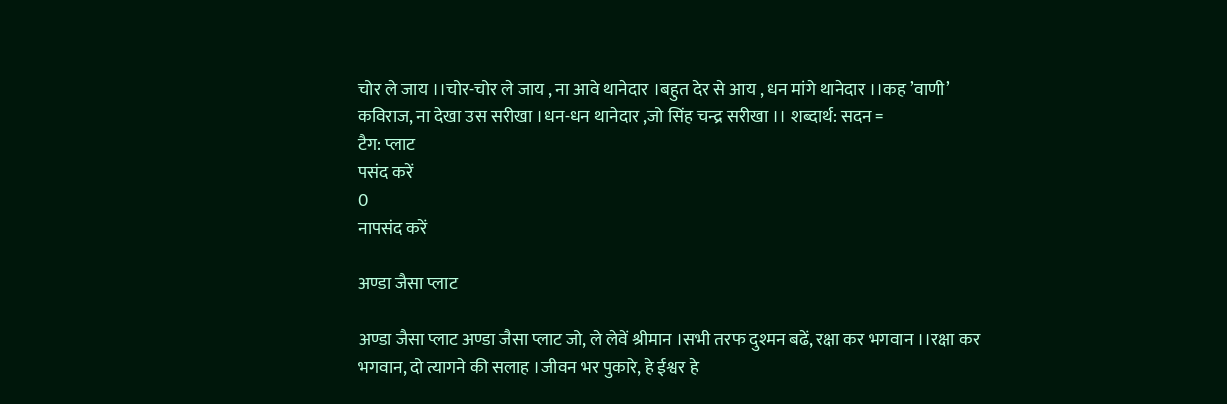चोर ले जाय ।।चोर-चोर ले जाय , ना आवे थानेदार ।बहुत देर से आय , धन मांगे थानेदार ।।कह ’वाणी’ कविराज, ना देखा उस सरीखा ।धन-धन थानेदार ,जो सिंह चन्द्र सरीखा ।। शब्दार्थ: सदन =
टैग: प्लाट
पसंद करें
0
नापसंद करें

अण्डा जैसा प्लाट

अण्डा जैसा प्लाट अण्डा जैसा प्लाट जो, ले लेवें श्रीमान ।सभी तरफ दुश्मन बढें, रक्षा कर भगवान ।।रक्षा कर भगवान, दो त्यागने की सलाह ।जीवन भर पुकारे, हे ईश्वर हे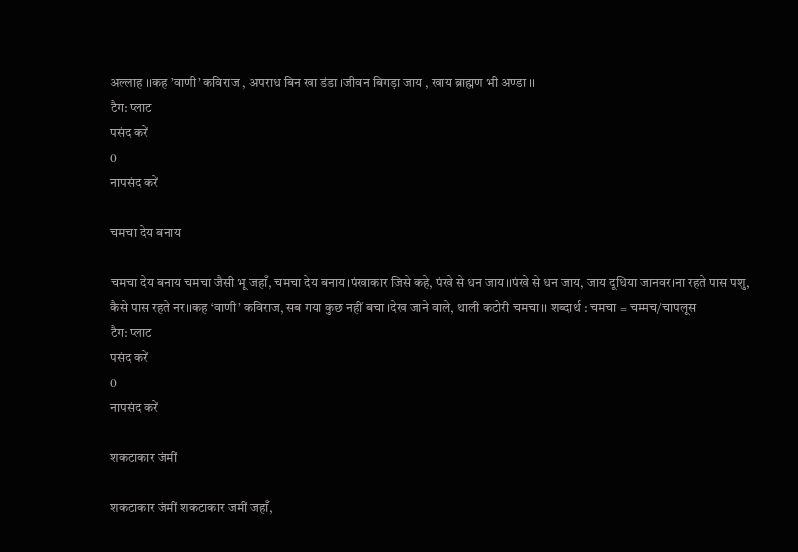अल्लाह ।।कह ’वाणी’ कविराज , अपराध बिन खा डंडा ।जीवन बिगड़ा जाय , खाय ब्राह्मण भी अण्डा ।।
टैग: प्लाट
पसंद करें
0
नापसंद करें

चमचा देय बनाय

चमचा देय बनाय चमचा जैसी भू जहाँ, चमचा देय बनाय।पंखाकार जिसे कहे, पंखे से धन जाय।।पंखे से धन जाय, जाय दूधिया जानवर।ना रहते पास पशु, कैसे पास रहते नर।।कह ‘वाणी’ कविराज, सब गया कुछ नहीं बचा ।देख जाने वाले, थाली कटोरी चमचा।। शब्दार्थ : चमचा = चम्मच/चापलूस
टैग: प्लाट
पसंद करें
0
नापसंद करें

शकटाकार जंमीं

शकटाकार जंमीं शकटाकार जमीं जहाँ,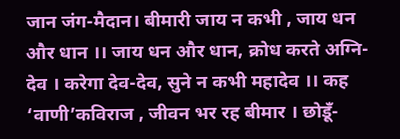जान जंग-मैदान। बीमारी जाय न कभी , जाय धन और धान ।। जाय धन और धान, क्रोध करते अग्नि-देव । करेगा देव-देव, सुने न कभी महादेव ।। कह ‘वाणी’कविराज , जीवन भर रह बीमार । छोडूँ-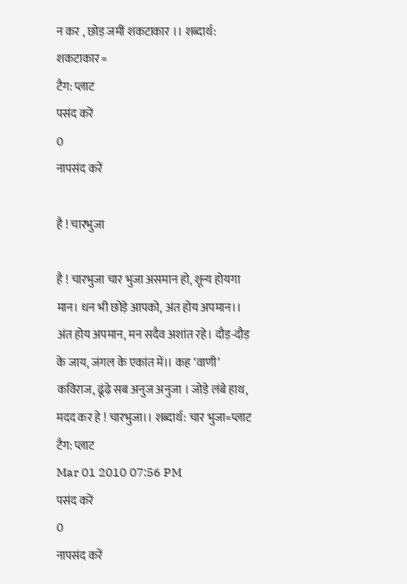न कर , छोड़ जमीं शकटाकार ।। शब्दार्थ: शकटाकार =
टैग: प्लाट
पसंद करें
0
नापसंद करें

है ! चारभुजा

है ! चारभुजा चार भुजा असमान हो, शून्य होयगा मान। धन भी छोड़े आपको, अंत होय अपमान।। अंत होय अपमान, मन सदैव अशांत रहे। दौड़-दौड़ के जाय, जंगल के एकांत में।। कह ‘वाणी’ कविराज, ढूंढ़े सब अनुज अनुजा । जोड़े लंबे हाथ, मदद कर हे ! चारभुजा।। शब्दार्थ: चार भुजा=प्लाट
टैग: प्लाट
Mar 01 2010 07:56 PM
पसंद करें
0
नापसंद करें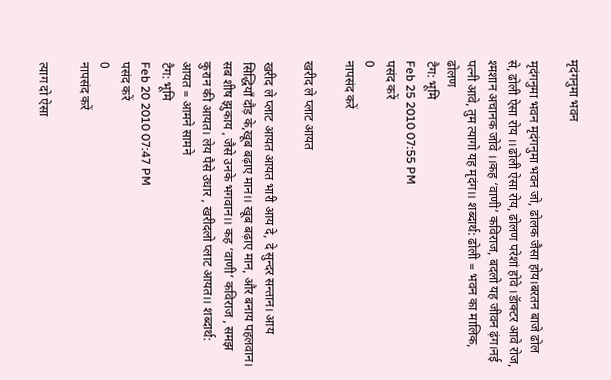मृदंगनुमा भवन

मृदंगनुमा भवन मृदंगनुमा भवन जो, ढोलक जैसा होय।बरतन बाजे ढोल से, ढोली ऐसा रोय ।।ढोली ऐसा रोय, ढोलण परेशां होवे ।डॅाक्टर आवे रोज, श्मशान अचानक जोवे ।।कह ‘वाणी’ कविराज, बदलो यह जीवन ढ़ंग।नई पत्नी आवे, तुम त्यागो यह मृदंग।। शब्दार्थ: ढोली = भवन का मालिक, ढोलण
टैग: भूमि
Feb 25 2010 07:55 PM
पसंद करें
0
नापसंद करें

खरीद ले प्लाट आयत

खरीद ले प्लाट आयत आयत भारी आय दे, दे सुन्दर सन्तान। आय सिद्धियाँ दौड़ के,खूब बढ़ाए मान।। खूब बढ़ाए मान, और बनाय पहलवान। सब शीष झुकाय , जैसे उनके भगवान।। कह ‘वाणी’ कविराज , समझ कुरान की आयत। लेय पैसे उधार , खरीदलो प्लाट आयत।। शब्दार्थ: आयत = आमने सामने
टैग: भूमि
Feb 20 2010 07:47 PM
पसंद करें
0
नापसंद करें

त्याग दो ऐसा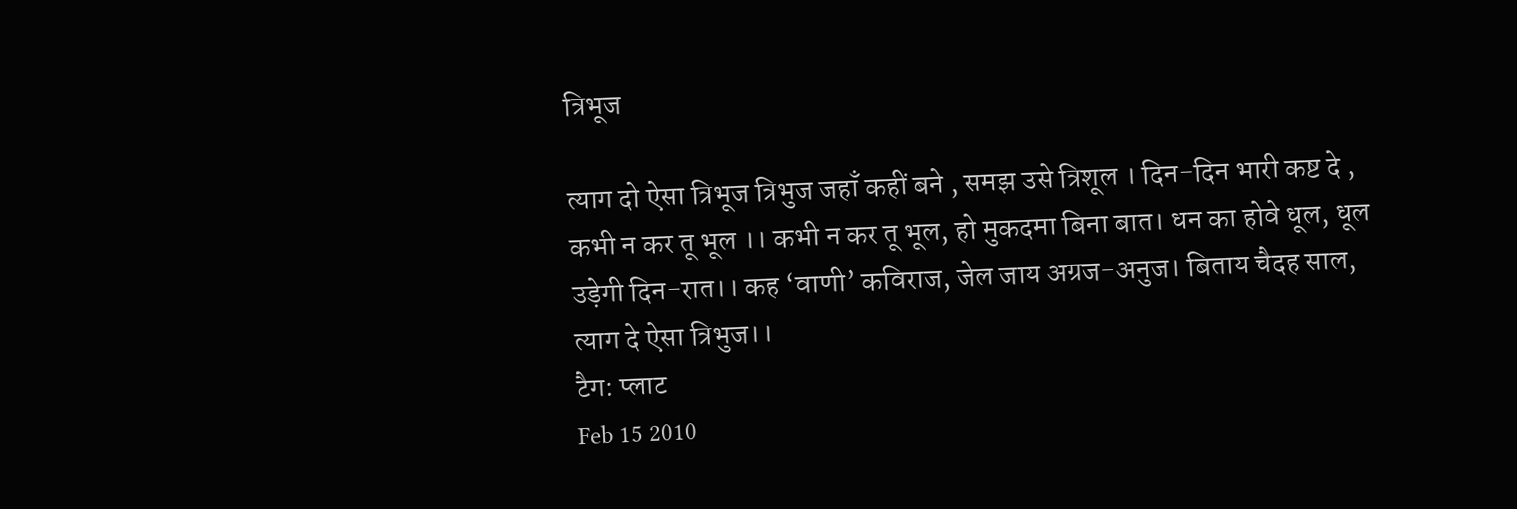त्रिभूज

त्याग दो ऐसा त्रिभूज त्रिभुज जहाँ कहीं बने , समझ उसे त्रिशूल । दिन-दिन भारी कष्ट दे , कभी न कर तू भूल ।। कभी न कर तू भूल, हो मुकदमा बिना बात। धन का होवे धूल, धूल उड़ेगी दिन-रात।। कह ‘वाणी’ कविराज, जेल जाय अग्रज-अनुज। बिताय चैदह साल, त्याग दे ऐसा त्रिभुज।।
टैग: प्लाट
Feb 15 2010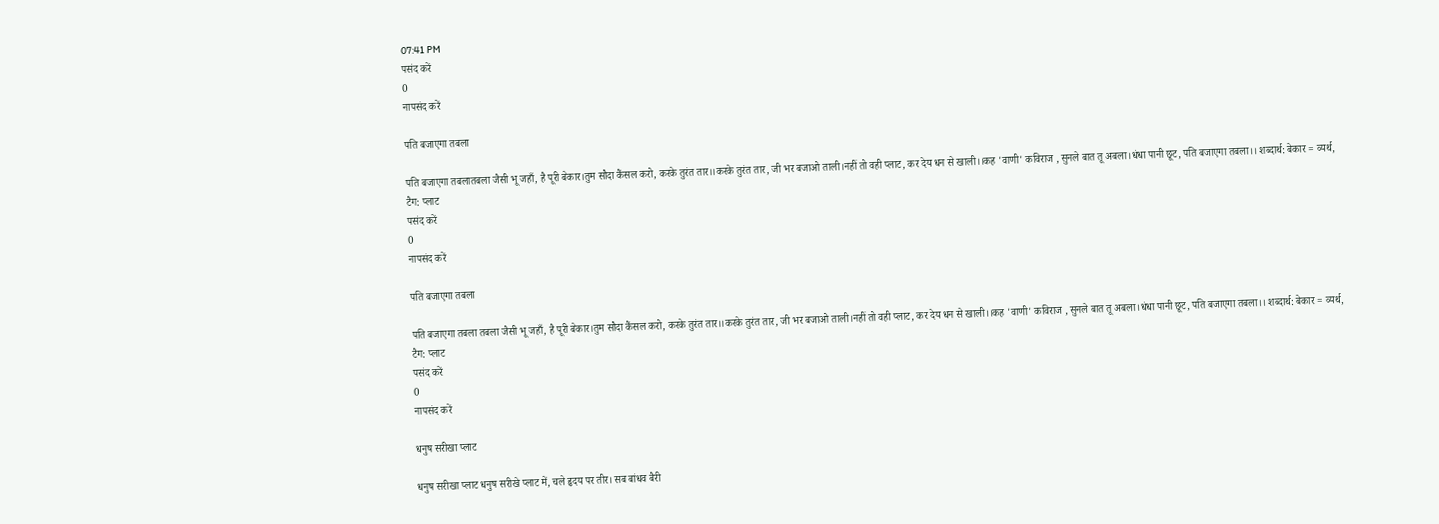07:41 PM
पसंद करें
0
नापसंद करें

पति बजाएगा तबला

पति बजाएगा तबलातबला जैसी भू जहाँ, है पूरी बेकार।तुम सौदा कैंसल करो, करके तुरंत तार।।करके तुरंत तार, जी भर बजाओ ताली।नहीं तो वही प्लाट, कर देय धन से खाली।।कह 'वाणी' कविराज , सुनले बात तू अबला।धंधा पानी छूट, पति बजाएगा तबला।। शब्दार्थ: बेकार = व्यर्थ,
टैग: प्लाट
पसंद करें
0
नापसंद करें

पति बजाएगा तबला

पति बजाएगा तबला तबला जैसी भू जहाँ, है पूरी बेकार।तुम सौदा कैंसल करो, करके तुरंत तार।।करके तुरंत तार, जी भर बजाओ ताली।नहीं तो वही प्लाट, कर देय धन से खाली।।कह 'वाणी' कविराज , सुनले बात तू अबला।धंधा पानी छूट, पति बजाएगा तबला।। शब्दार्थ: बेकार = व्यर्थ,
टैग: प्लाट
पसंद करें
0
नापसंद करें

धनुष सरीखा प्लाट

धनुष सरीखा प्लाट धनुष सरीखे प्लाट में, चले हृदय पर तीर। सब बांधव बैरी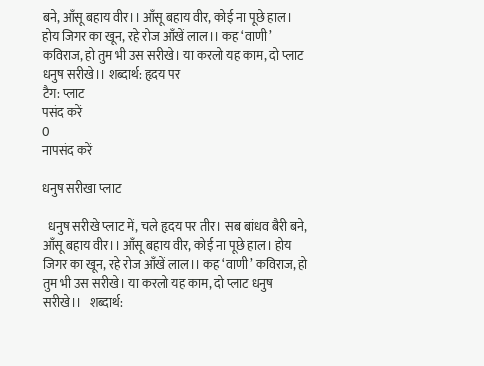बने, आँसू बहाय वीर।। आँसू बहाय वीर, कोई ना पूछे हाल। होय जिगर का खून, रहे रोज आँखें लाल।। कह ‘वाणी’ कविराज, हो तुम भी उस सरीखे। या करलो यह काम, दो प्लाट धनुष सरीखे।। शब्दार्थ: हृदय पर
टैग: प्लाट
पसंद करें
0
नापसंद करें

धनुष सरीखा प्लाट

  धनुष सरीखे प्लाट में, चले हृदय पर तीर। सब बांधव बैरी बने, आँसू बहाय वीर।। आँसू बहाय वीर, कोई ना पूछे हाल। होय जिगर का खून, रहे रोज आँखें लाल।। कह ‘वाणी’ कविराज, हो तुम भी उस सरीखे। या करलो यह काम, दो प्लाट धनुष सरीखे।।   शब्दार्थ: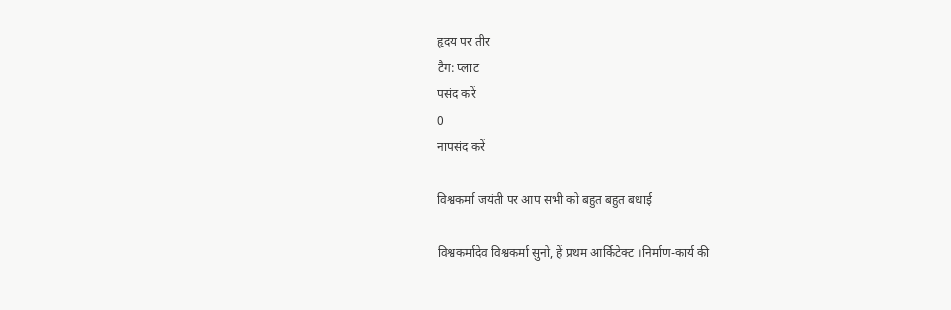हृदय पर तीर
टैग: प्लाट
पसंद करें
0
नापसंद करें

विश्वकर्मा जयंती पर आप सभी को बहुत बहुत बधाई

विश्वकर्मादेव विश्वकर्मा सुनो, हें प्रथम आर्किटेक्ट ।निर्माण-कार्य की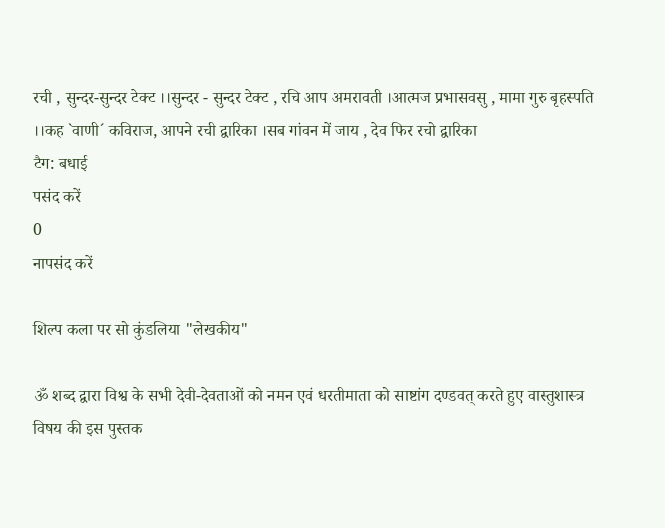रची , सुन्दर-सुन्दर टेक्ट ।।सुन्दर - सुन्दर टेक्ट , रचि आप अमरावती ।आत्मज प्रभासवसु , मामा गुरु बृहस्पति ।।कह `वाणी´ कविराज, आपने रची द्वारिका ।सब गांवन में जाय , देव फिर रचो द्वारिका
टैग: बधाई
पसंद करें
0
नापसंद करें

शिल्प कला पर सो कुंडलिया "लेखकीय"

ॐ शब्द द्वारा विश्व के सभी देवी-देवताओं को नमन एवं धरतीमाता को साष्टांग दण्डवत् करते हुए वास्तुशास्त्र विषय की इस पुस्तक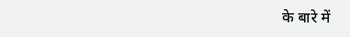के बारे में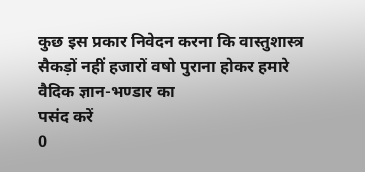कुछ इस प्रकार निवेदन करना कि वास्तुशास्त्र सैकड़ों नहीं हजारों वषो पुराना होकर हमारे वैदिक ज्ञान-भण्डार का
पसंद करें
0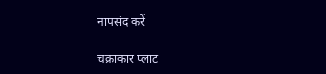नापसंद करें

चक्राकार प्लाट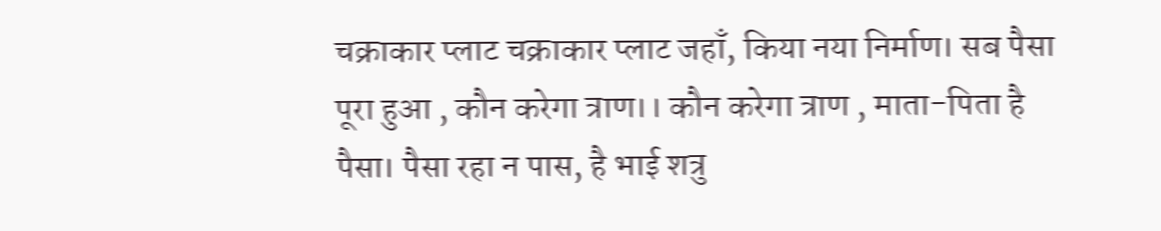चक्राकार प्लाट चक्राकार प्लाट जहाँ, किया नया निर्माण। सब पैसा पूरा हुआ , कौन करेगा त्राण।। कौन करेगा त्राण , माता-पिता है पैसा। पैसा रहा न पास, है भाई शत्रु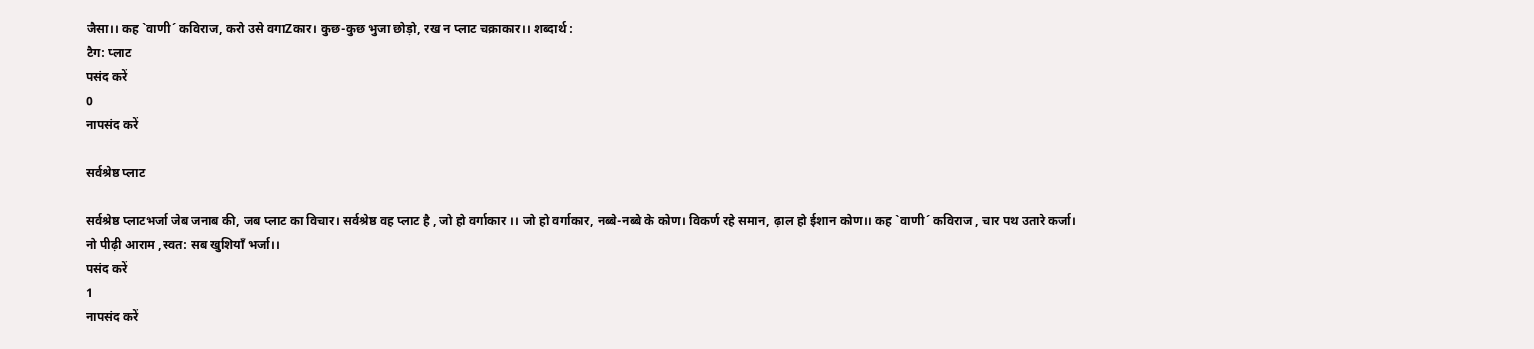जैसा।। कह `वाणी´ कविराज, करो उसे वगाZकार। कुछ-कुछ भुजा छोड़ो, रख न प्लाट चक्राकार।। शब्दार्थ :
टैग: प्लाट
पसंद करें
0
नापसंद करें

सर्वश्रेष्ठ प्लाट

सर्वश्रेष्ठ प्लाटभर्जा जेब जनाब की, जब प्लाट का विचार। सर्वश्रेष्ठ वह प्लाट है , जो हो वर्गाकार ।। जो हो वर्गाकार, नब्बे-नब्बे के कोण। विकर्ण रहे समान, ढ़ाल हो ईशान कोण।। कह `वाणी´ कविराज , चार पथ उतारे कर्जा। नो पीढ़ी आराम ,स्वत: सब खुशियाँ भर्जा।।
पसंद करें
1
नापसंद करें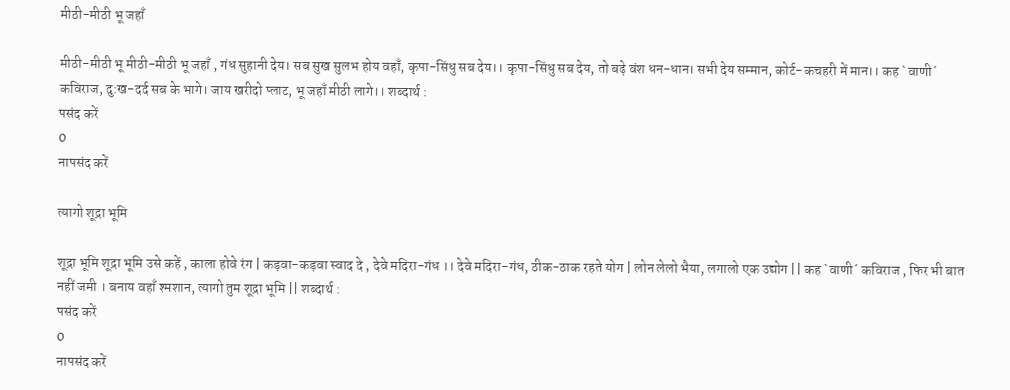मीठी-मीठी भू जहाँ

मीठी-मीठी भू मीठी-मीठी भू जहाँ , गंध सुहानी देय। सब सुख सुलभ होय वहाँ, कृपा-सिंधु सब देय।। कृपा-सिंधु सब देय, तो बढ़े वंश धन-धान। सभी देय सम्मान, कोर्ट-कचहरी में मान।। कह `वाणी´ कविराज, दु:ख-दर्द सब के भागे। जाय खरीदो प्लाट, भू जहाँ मीठी लागे।। शब्दार्थ :
पसंद करें
0
नापसंद करें

त्यागो शूद्रा भूमि

शूद्रा भूमि शूद्रा भूमि उसे कहें , काला होवे रंग | कड़वा-कड़वा स्वाद दे , देवे मदिरा-गंध ।। देवे मदिरा-गंध, ठीक-ठाक रहते योग | लोन लेलो भैया, लगालो एक उद्योग || कह `वाणी´ कविराज , फिर भी बात नहीं जमी । बनाय वहाँ श्मशान, त्यागो तुम शूद्रा भूमि || शब्दार्थ :
पसंद करें
0
नापसंद करें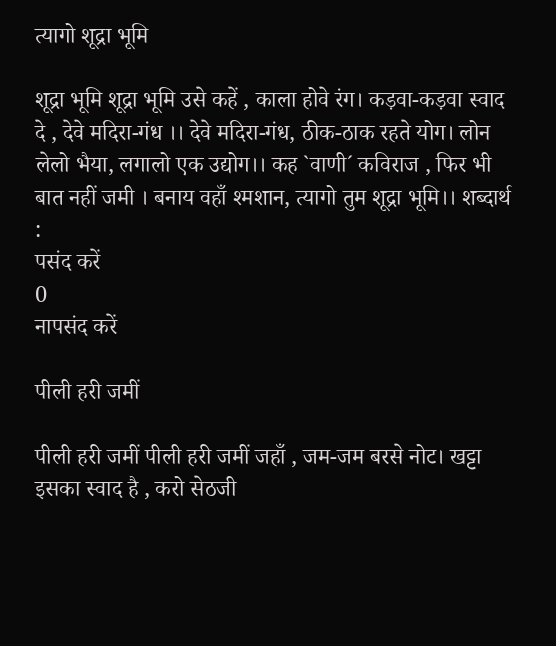त्यागो शूद्रा भूमि

शूद्रा भूमि शूद्रा भूमि उसे कहें , काला होवे रंग। कड़वा-कड़वा स्वाद दे , देवे मदिरा-गंध ।। देवे मदिरा-गंध, ठीक-ठाक रहते योग। लोन लेलो भैया, लगालो एक उद्योग।। कह `वाणी´ कविराज , फिर भी बात नहीं जमी । बनाय वहाँ श्मशान, त्यागो तुम शूद्रा भूमि।। शब्दार्थ :
पसंद करें
0
नापसंद करें

पीली हरी जमीं

पीली हरी जमीं पीली हरी जमीं जहाँ , जम-जम बरसे नोट। खट्टा इसका स्वाद है , करो सेठजी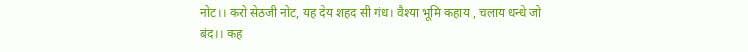नोट।। करो सेठजी नोट, यह देय शहद सी गंध। वैश्या भूमि कहाय , चलाय धन्धे जो बंद।। कह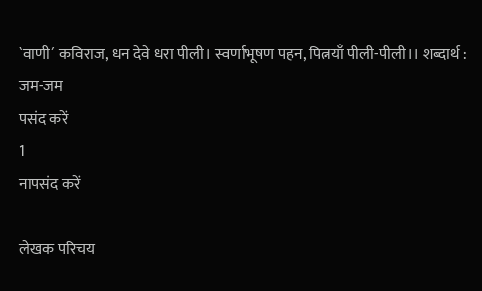`वाणी´ कविराज, धन देवे धरा पीली। स्वर्णाभूषण पहन, पित्नयाँ पीली-पीली।। शब्दार्थ : जम-जम
पसंद करें
1
नापसंद करें

लेखक परिचय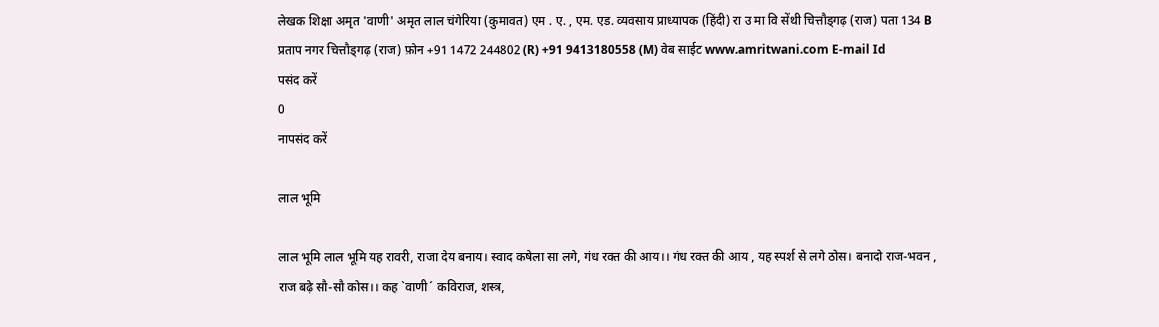लेखक शिक्षा अमृत 'वाणी' अमृत लाल चंगेरिया (कुमावत) एम . ए. , एम. एड. व्यवसाय प्राध्यापक (हिंदी) रा उ मा वि सेंथी चित्तौड्गढ़ (राज) पता 134 B प्रताप नगर चित्तौड्गढ़ (राज) फ़ोन +91 1472 244802 (R) +91 9413180558 (M) वेब साईट www.amritwani.com E-mail Id
पसंद करें
0
नापसंद करें

लाल भूमि

लाल भूमि लाल भूमि यह रावरी, राजा देय बनाय। स्वाद कषेला सा लगे, गंध रक्त की आय।। गंध रक्त की आय , यह स्पर्श से लगे ठोस। बनादो राज-भवन , राज बढ़े सौ-सौ कोस।। कह `वाणी´ कविराज, शस्त्र,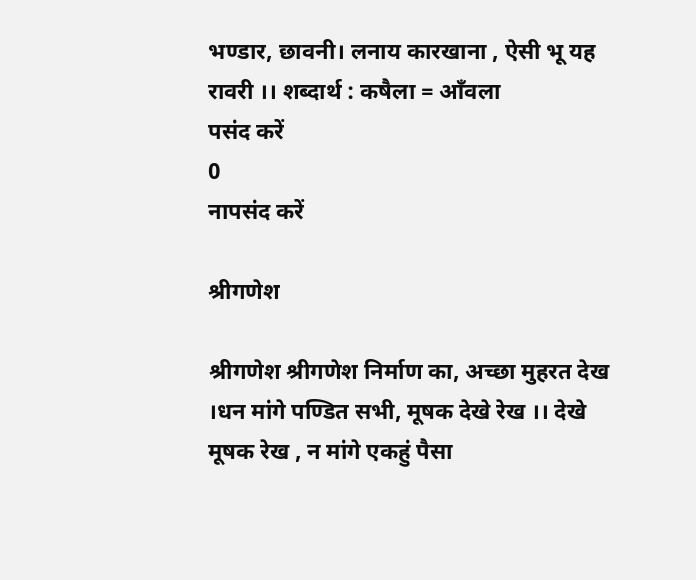भण्डार, छावनी। लनाय कारखाना , ऐसी भू यह रावरी ।। शब्दार्थ : कषैला = आँवला
पसंद करें
0
नापसंद करें

श्रीगणेश

श्रीगणेश श्रीगणेश निर्माण का, अच्छा मुहरत देख ।धन मांगे पण्डित सभी, मूषक देखे रेख ।। देखे मूषक रेख , न मांगे एकहुं पैसा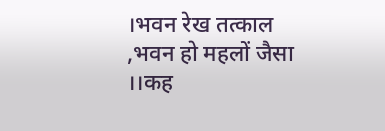।भवन रेख तत्काल ,भवन हो महलों जैसा ।।कह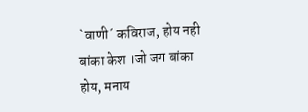`वाणी´ कविराज, होय नही बांका केश ।जो जग बांका होय, मनाय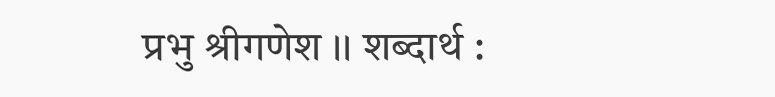प्रभु श्रीगणेश ।। शब्दार्थ :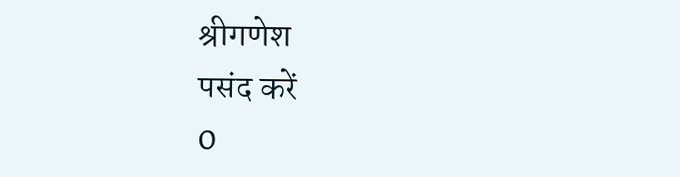श्रीगणेश
पसंद करें
0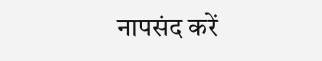नापसंद करें